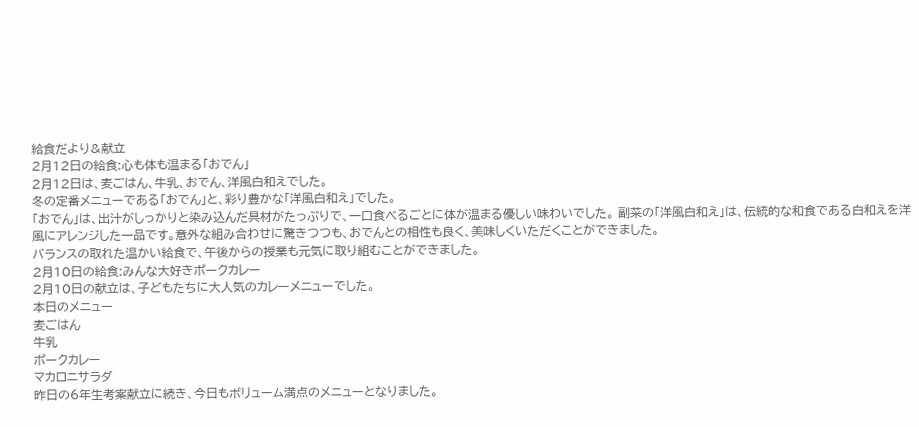給食だより&献立
2月12日の給食:心も体も温まる「おでん」
2月12日は、麦ごはん、牛乳、おでん、洋風白和えでした。
冬の定番メニューである「おでん」と、彩り豊かな「洋風白和え」でした。
「おでん」は、出汁がしっかりと染み込んだ具材がたっぷりで、一口食べるごとに体が温まる優しい味わいでした。 副菜の「洋風白和え」は、伝統的な和食である白和えを洋風にアレンジした一品です。意外な組み合わせに驚きつつも、おでんとの相性も良く、美味しくいただくことができました。
バランスの取れた温かい給食で、午後からの授業も元気に取り組むことができました。
2月10日の給食:みんな大好きポークカレー
2月10日の献立は、子どもたちに大人気のカレーメニューでした。
本日のメニュー
麦ごはん
牛乳
ポークカレー
マカロニサラダ
昨日の6年生考案献立に続き、今日もボリューム満点のメニューとなりました。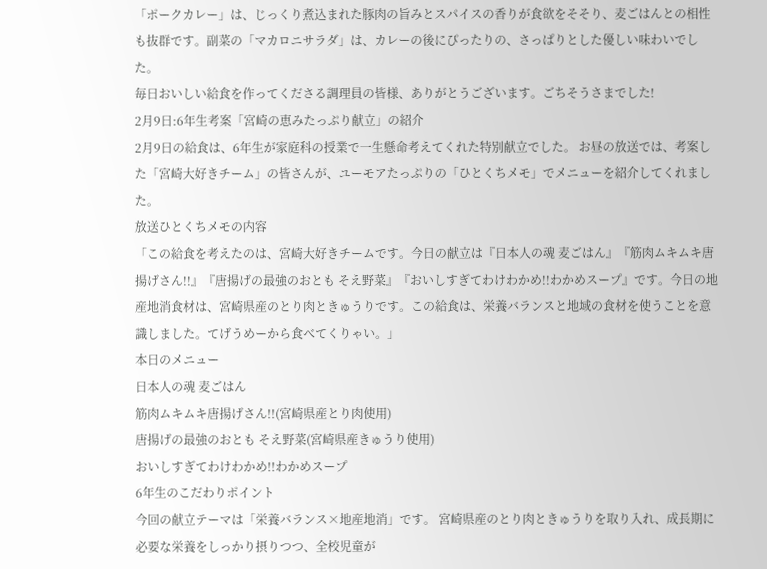「ポークカレー」は、じっくり煮込まれた豚肉の旨みとスパイスの香りが食欲をそそり、麦ごはんとの相性も抜群です。副菜の「マカロニサラダ」は、カレーの後にぴったりの、さっぱりとした優しい味わいでした。
毎日おいしい給食を作ってくださる調理員の皆様、ありがとうございます。ごちそうさまでした!
2月9日:6年生考案「宮崎の恵みたっぷり献立」の紹介
2月9日の給食は、6年生が家庭科の授業で一生懸命考えてくれた特別献立でした。 お昼の放送では、考案した「宮崎大好きチーム」の皆さんが、ユーモアたっぷりの「ひとくちメモ」でメニューを紹介してくれました。
放送ひとくちメモの内容
「この給食を考えたのは、宮崎大好きチームです。今日の献立は『日本人の魂 麦ごはん』『筋肉ムキムキ唐揚げさん!!』『唐揚げの最強のおとも そえ野菜』『おいしすぎてわけわかめ!!わかめスープ』です。今日の地産地消食材は、宮崎県産のとり肉ときゅうりです。この給食は、栄養バランスと地域の食材を使うことを意識しました。てげうめーから食べてくりゃい。」
本日のメニュー
日本人の魂 麦ごはん
筋肉ムキムキ唐揚げさん!!(宮崎県産とり肉使用)
唐揚げの最強のおとも そえ野菜(宮崎県産きゅうり使用)
おいしすぎてわけわかめ!!わかめスープ
6年生のこだわりポイント
今回の献立テーマは「栄養バランス×地産地消」です。 宮崎県産のとり肉ときゅうりを取り入れ、成長期に必要な栄養をしっかり摂りつつ、全校児童が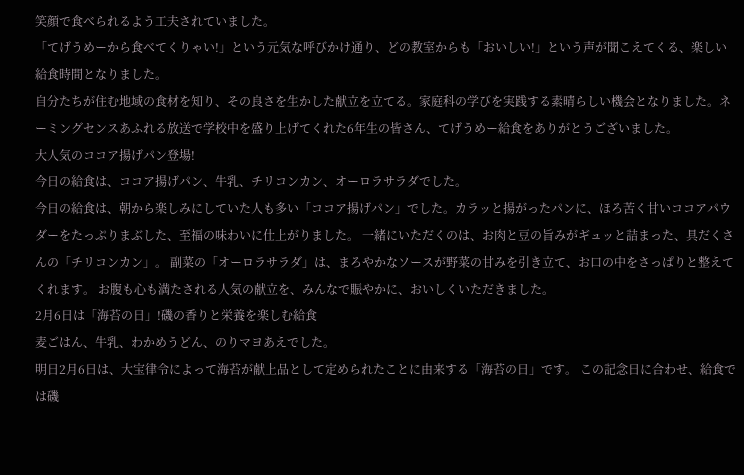笑顔で食べられるよう工夫されていました。
「てげうめーから食べてくりゃい!」という元気な呼びかけ通り、どの教室からも「おいしい!」という声が聞こえてくる、楽しい給食時間となりました。
自分たちが住む地域の食材を知り、その良さを生かした献立を立てる。家庭科の学びを実践する素晴らしい機会となりました。ネーミングセンスあふれる放送で学校中を盛り上げてくれた6年生の皆さん、てげうめー給食をありがとうございました。
大人気のココア揚げパン登場!
今日の給食は、ココア揚げパン、牛乳、チリコンカン、オーロラサラダでした。
今日の給食は、朝から楽しみにしていた人も多い「ココア揚げパン」でした。カラッと揚がったパンに、ほろ苦く甘いココアパウダーをたっぷりまぶした、至福の味わいに仕上がりました。 一緒にいただくのは、お肉と豆の旨みがギュッと詰まった、具だくさんの「チリコンカン」。 副菜の「オーロラサラダ」は、まろやかなソースが野菜の甘みを引き立て、お口の中をさっぱりと整えてくれます。 お腹も心も満たされる人気の献立を、みんなで賑やかに、おいしくいただきました。
2月6日は「海苔の日」!磯の香りと栄養を楽しむ給食
麦ごはん、牛乳、わかめうどん、のりマヨあえでした。
明日2月6日は、大宝律令によって海苔が献上品として定められたことに由来する「海苔の日」です。 この記念日に合わせ、給食では磯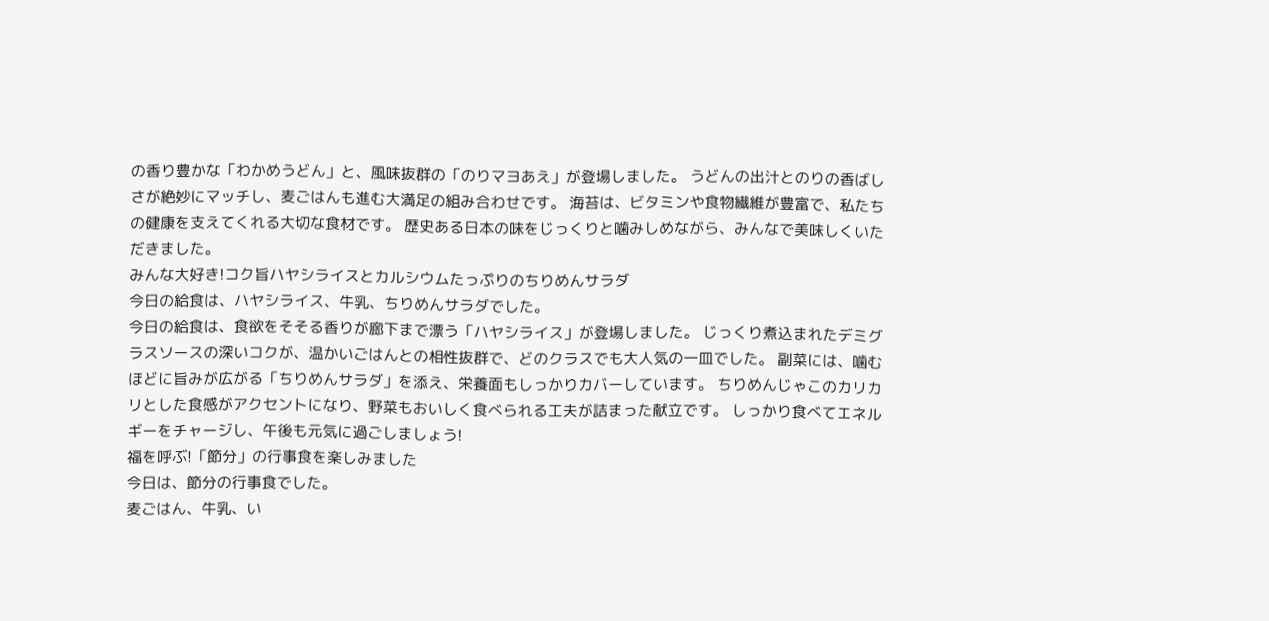の香り豊かな「わかめうどん」と、風味抜群の「のりマヨあえ」が登場しました。 うどんの出汁とのりの香ばしさが絶妙にマッチし、麦ごはんも進む大満足の組み合わせです。 海苔は、ビタミンや食物繊維が豊富で、私たちの健康を支えてくれる大切な食材です。 歴史ある日本の味をじっくりと噛みしめながら、みんなで美味しくいただきました。
みんな大好き!コク旨ハヤシライスとカルシウムたっぷりのちりめんサラダ
今日の給食は、ハヤシライス、牛乳、ちりめんサラダでした。
今日の給食は、食欲をそそる香りが廊下まで漂う「ハヤシライス」が登場しました。 じっくり煮込まれたデミグラスソースの深いコクが、温かいごはんとの相性抜群で、どのクラスでも大人気の一皿でした。 副菜には、噛むほどに旨みが広がる「ちりめんサラダ」を添え、栄養面もしっかりカバーしています。 ちりめんじゃこのカリカリとした食感がアクセントになり、野菜もおいしく食べられる工夫が詰まった献立です。 しっかり食べてエネルギーをチャージし、午後も元気に過ごしましょう!
福を呼ぶ!「節分」の行事食を楽しみました
今日は、節分の行事食でした。
麦ごはん、牛乳、い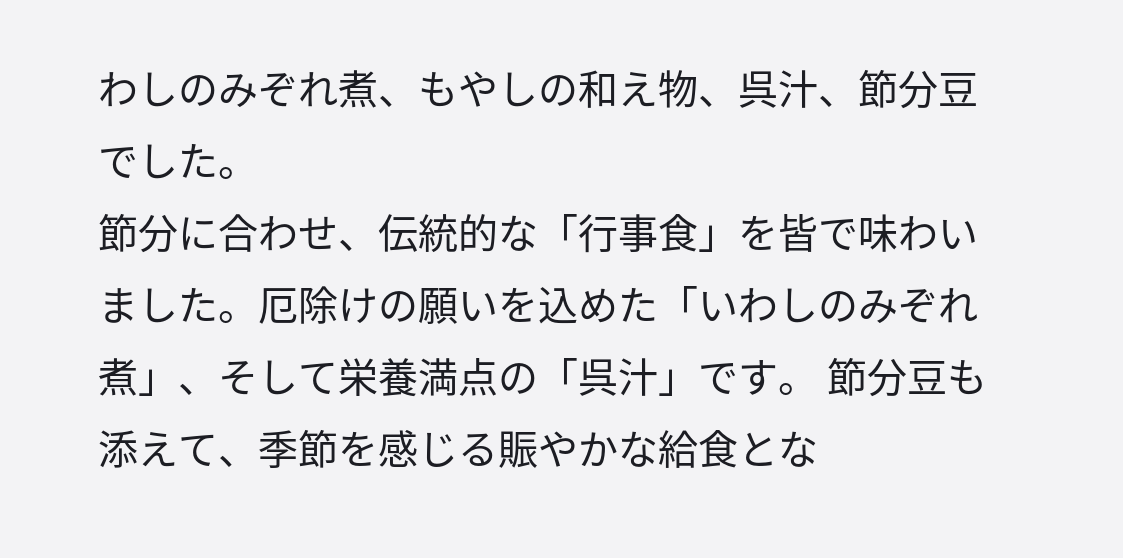わしのみぞれ煮、もやしの和え物、呉汁、節分豆でした。
節分に合わせ、伝統的な「行事食」を皆で味わいました。厄除けの願いを込めた「いわしのみぞれ煮」、そして栄養満点の「呉汁」です。 節分豆も添えて、季節を感じる賑やかな給食とな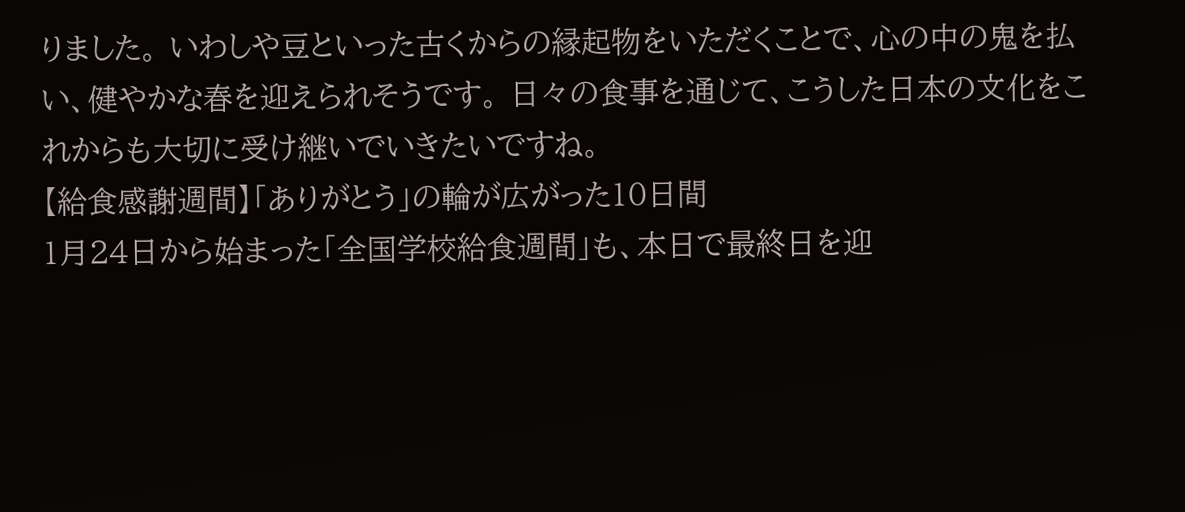りました。 いわしや豆といった古くからの縁起物をいただくことで、心の中の鬼を払い、健やかな春を迎えられそうです。 日々の食事を通じて、こうした日本の文化をこれからも大切に受け継いでいきたいですね。
【給食感謝週間】「ありがとう」の輪が広がった10日間
1月24日から始まった「全国学校給食週間」も、本日で最終日を迎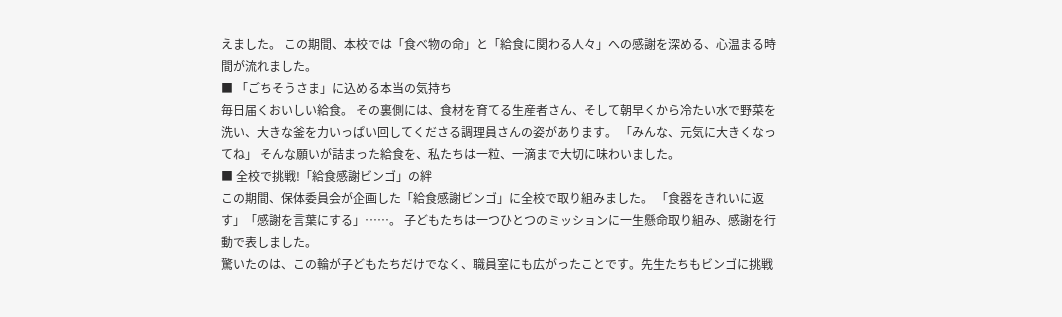えました。 この期間、本校では「食べ物の命」と「給食に関わる人々」への感謝を深める、心温まる時間が流れました。
■ 「ごちそうさま」に込める本当の気持ち
毎日届くおいしい給食。 その裏側には、食材を育てる生産者さん、そして朝早くから冷たい水で野菜を洗い、大きな釜を力いっぱい回してくださる調理員さんの姿があります。 「みんな、元気に大きくなってね」 そんな願いが詰まった給食を、私たちは一粒、一滴まで大切に味わいました。
■ 全校で挑戦!「給食感謝ビンゴ」の絆
この期間、保体委員会が企画した「給食感謝ビンゴ」に全校で取り組みました。 「食器をきれいに返す」「感謝を言葉にする」……。 子どもたちは一つひとつのミッションに一生懸命取り組み、感謝を行動で表しました。
驚いたのは、この輪が子どもたちだけでなく、職員室にも広がったことです。先生たちもビンゴに挑戦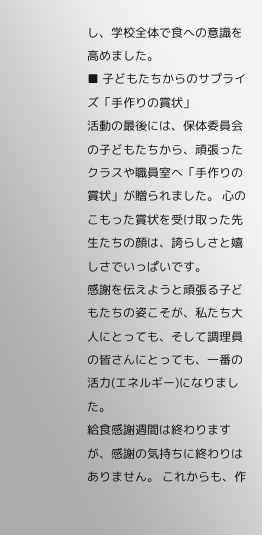し、学校全体で食への意識を高めました。
■ 子どもたちからのサプライズ「手作りの賞状」
活動の最後には、保体委員会の子どもたちから、頑張ったクラスや職員室へ「手作りの賞状」が贈られました。 心のこもった賞状を受け取った先生たちの顔は、誇らしさと嬉しさでいっぱいです。
感謝を伝えようと頑張る子どもたちの姿こそが、私たち大人にとっても、そして調理員の皆さんにとっても、一番の活力(エネルギー)になりました。
給食感謝週間は終わりますが、感謝の気持ちに終わりはありません。 これからも、作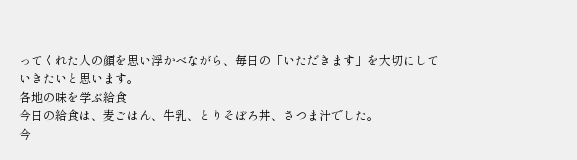ってくれた人の顔を思い浮かべながら、毎日の「いただきます」を大切にしていきたいと思います。
各地の味を学ぶ給食
今日の給食は、麦ごはん、牛乳、とりそぼろ丼、さつま汁でした。
今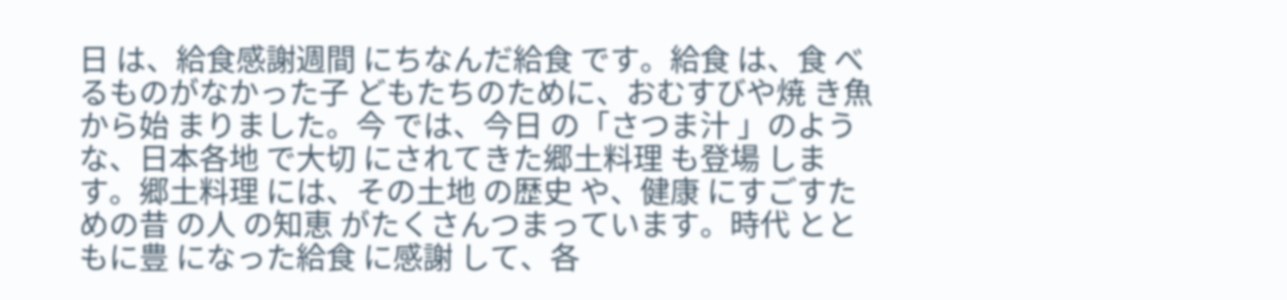日 は、給食感謝週間 にちなんだ給食 です。給食 は、食 べるものがなかった子 どもたちのために、おむすびや焼 き魚 から始 まりました。今 では、今日 の「さつま汁 」のような、日本各地 で大切 にされてきた郷土料理 も登場 します。郷土料理 には、その土地 の歴史 や、健康 にすごすための昔 の人 の知恵 がたくさんつまっています。時代 とともに豊 になった給食 に感謝 して、各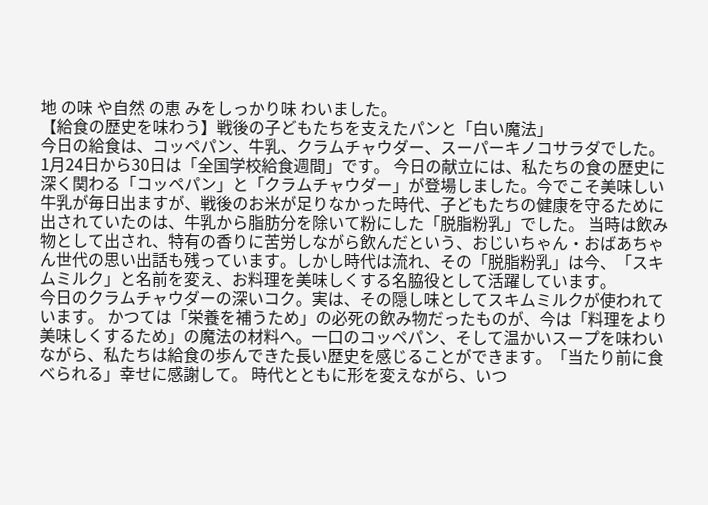地 の味 や自然 の恵 みをしっかり味 わいました。
【給食の歴史を味わう】戦後の子どもたちを支えたパンと「白い魔法」
今日の給食は、コッペパン、牛乳、クラムチャウダー、スーパーキノコサラダでした。
1月24日から30日は「全国学校給食週間」です。 今日の献立には、私たちの食の歴史に深く関わる「コッペパン」と「クラムチャウダー」が登場しました。今でこそ美味しい牛乳が毎日出ますが、戦後のお米が足りなかった時代、子どもたちの健康を守るために出されていたのは、牛乳から脂肪分を除いて粉にした「脱脂粉乳」でした。 当時は飲み物として出され、特有の香りに苦労しながら飲んだという、おじいちゃん・おばあちゃん世代の思い出話も残っています。しかし時代は流れ、その「脱脂粉乳」は今、「スキムミルク」と名前を変え、お料理を美味しくする名脇役として活躍しています。
今日のクラムチャウダーの深いコク。実は、その隠し味としてスキムミルクが使われています。 かつては「栄養を補うため」の必死の飲み物だったものが、今は「料理をより美味しくするため」の魔法の材料へ。一口のコッペパン、そして温かいスープを味わいながら、私たちは給食の歩んできた長い歴史を感じることができます。「当たり前に食べられる」幸せに感謝して。 時代とともに形を変えながら、いつ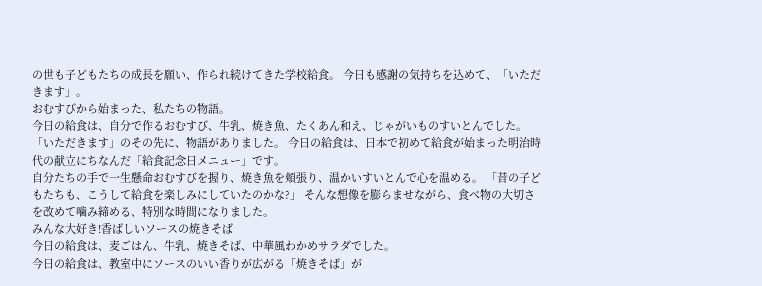の世も子どもたちの成長を願い、作られ続けてきた学校給食。 今日も感謝の気持ちを込めて、「いただきます」。
おむすびから始まった、私たちの物語。
今日の給食は、自分で作るおむすび、牛乳、焼き魚、たくあん和え、じゃがいものすいとんでした。
「いただきます」のその先に、物語がありました。 今日の給食は、日本で初めて給食が始まった明治時代の献立にちなんだ「給食記念日メニュー」です。
自分たちの手で一生懸命おむすびを握り、焼き魚を頬張り、温かいすいとんで心を温める。 「昔の子どもたちも、こうして給食を楽しみにしていたのかな?」 そんな想像を膨らませながら、食べ物の大切さを改めて噛み締める、特別な時間になりました。
みんな大好き!香ばしいソースの焼きそば
今日の給食は、麦ごはん、牛乳、焼きそば、中華風わかめサラダでした。
今日の給食は、教室中にソースのいい香りが広がる「焼きそば」が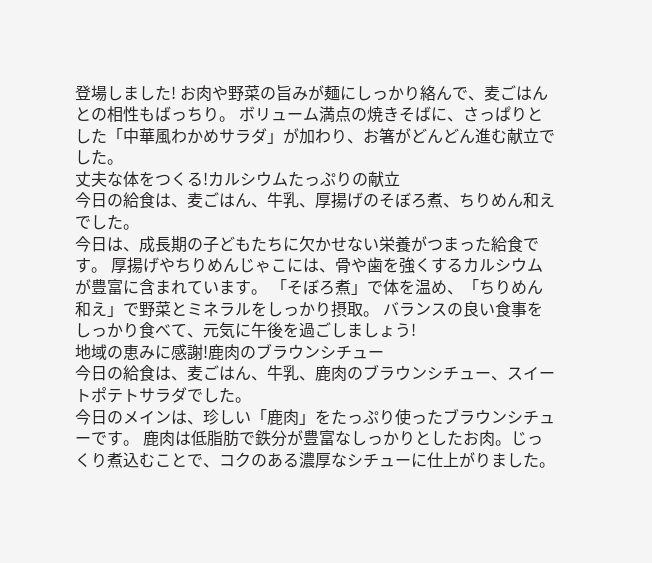登場しました! お肉や野菜の旨みが麺にしっかり絡んで、麦ごはんとの相性もばっちり。 ボリューム満点の焼きそばに、さっぱりとした「中華風わかめサラダ」が加わり、お箸がどんどん進む献立でした。
丈夫な体をつくる!カルシウムたっぷりの献立
今日の給食は、麦ごはん、牛乳、厚揚げのそぼろ煮、ちりめん和えでした。
今日は、成長期の子どもたちに欠かせない栄養がつまった給食です。 厚揚げやちりめんじゃこには、骨や歯を強くするカルシウムが豊富に含まれています。 「そぼろ煮」で体を温め、「ちりめん和え」で野菜とミネラルをしっかり摂取。 バランスの良い食事をしっかり食べて、元気に午後を過ごしましょう!
地域の恵みに感謝!鹿肉のブラウンシチュー
今日の給食は、麦ごはん、牛乳、鹿肉のブラウンシチュー、スイートポテトサラダでした。
今日のメインは、珍しい「鹿肉」をたっぷり使ったブラウンシチューです。 鹿肉は低脂肪で鉄分が豊富なしっかりとしたお肉。じっくり煮込むことで、コクのある濃厚なシチューに仕上がりました。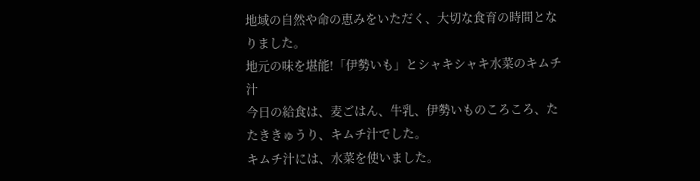地域の自然や命の恵みをいただく、大切な食育の時間となりました。
地元の味を堪能!「伊勢いも」とシャキシャキ水菜のキムチ汁
今日の給食は、麦ごはん、牛乳、伊勢いものころころ、たたききゅうり、キムチ汁でした。
キムチ汁には、水菜を使いました。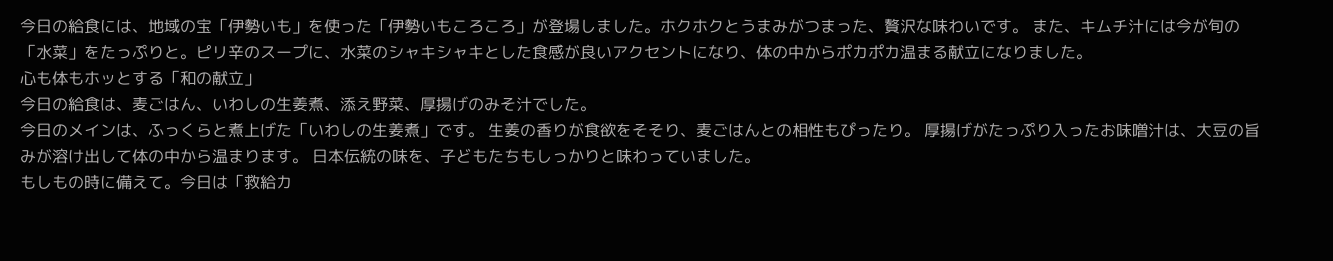今日の給食には、地域の宝「伊勢いも」を使った「伊勢いもころころ」が登場しました。ホクホクとうまみがつまった、贅沢な味わいです。 また、キムチ汁には今が旬の「水菜」をたっぷりと。ピリ辛のスープに、水菜のシャキシャキとした食感が良いアクセントになり、体の中からポカポカ温まる献立になりました。
心も体もホッとする「和の献立」
今日の給食は、麦ごはん、いわしの生姜煮、添え野菜、厚揚げのみそ汁でした。
今日のメインは、ふっくらと煮上げた「いわしの生姜煮」です。 生姜の香りが食欲をそそり、麦ごはんとの相性もぴったり。 厚揚げがたっぷり入ったお味噌汁は、大豆の旨みが溶け出して体の中から温まります。 日本伝統の味を、子どもたちもしっかりと味わっていました。
もしもの時に備えて。今日は「救給カ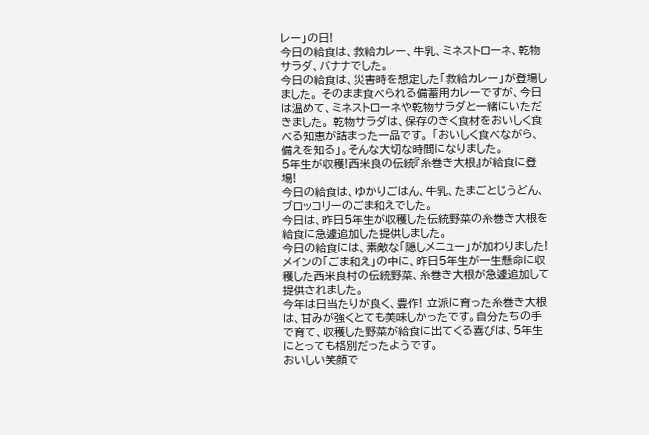レー」の日!
今日の給食は、救給カレー、牛乳、ミネストローネ、乾物サラダ、バナナでした。
今日の給食は、災害時を想定した「救給カレー」が登場しました。 そのまま食べられる備蓄用カレーですが、今日は温めて、ミネストローネや乾物サラダと一緒にいただきました。 乾物サラダは、保存のきく食材をおいしく食べる知恵が詰まった一品です。 「おいしく食べながら、備えを知る」。そんな大切な時間になりました。
5年生が収穫!西米良の伝統『糸巻き大根』が給食に登場!
今日の給食は、ゆかりごはん、牛乳、たまごとじうどん、ブロッコリーのごま和えでした。
今日は、昨日5年生が収穫した伝統野菜の糸巻き大根を給食に急遽追加した提供しました。
今日の給食には、素敵な「隠しメニュー」が加わりました! メインの「ごま和え」の中に、昨日5年生が一生懸命に収穫した西米良村の伝統野菜、糸巻き大根が急遽追加して提供されました。
今年は日当たりが良く、豊作! 立派に育った糸巻き大根は、甘みが強くとても美味しかったです。自分たちの手で育て、収穫した野菜が給食に出てくる喜びは、5年生にとっても格別だったようです。
おいしい笑顔で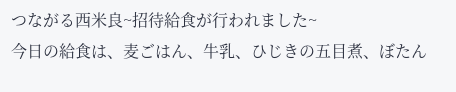つながる西米良~招待給食が行われました~
今日の給食は、麦ごはん、牛乳、ひじきの五目煮、ぼたん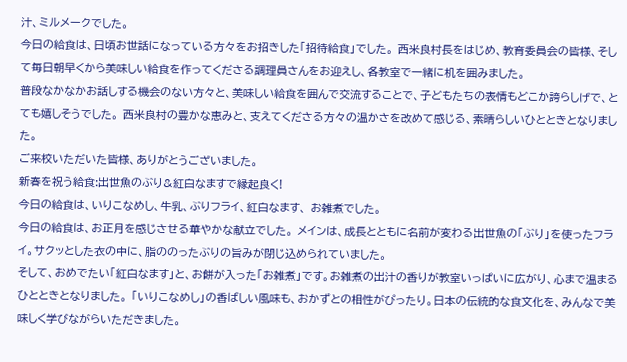汁、ミルメークでした。
今日の給食は、日頃お世話になっている方々をお招きした「招待給食」でした。 西米良村長をはじめ、教育委員会の皆様、そして毎日朝早くから美味しい給食を作ってくださる調理員さんをお迎えし、各教室で一緒に机を囲みました。
普段なかなかお話しする機会のない方々と、美味しい給食を囲んで交流することで、子どもたちの表情もどこか誇らしげで、とても嬉しそうでした。 西米良村の豊かな恵みと、支えてくださる方々の温かさを改めて感じる、素晴らしいひとときとなりました。
ご来校いただいた皆様、ありがとうございました。
新春を祝う給食:出世魚のぶり&紅白なますで縁起良く!
今日の給食は、いりこなめし、牛乳、ぶりフライ、紅白なます、 お雑煮でした。
今日の給食は、お正月を感じさせる華やかな献立でした。 メインは、成長とともに名前が変わる出世魚の「ぶり」を使ったフライ。サクッとした衣の中に、脂ののったぶりの旨みが閉じ込められていました。
そして、おめでたい「紅白なます」と、お餅が入った「お雑煮」です。お雑煮の出汁の香りが教室いっぱいに広がり、心まで温まるひとときとなりました。 「いりこなめし」の香ばしい風味も、おかずとの相性がぴったり。日本の伝統的な食文化を、みんなで美味しく学びながらいただきました。